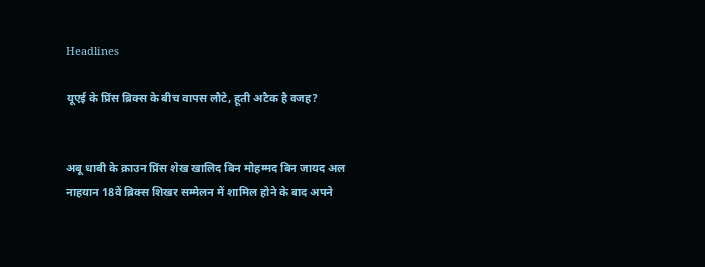Headlines

यूएई के प्रिंस ब्रिक्स के बीच वापस लौटे, हूती अटैक है वजह?


अबू धाबी के क्राउन प्रिंस शेख खालिद बिन मोहम्मद बिन जायद अल नाहयान 18वें ब्रिक्स शिखर सम्मेलन में शामिल होने के बाद अपने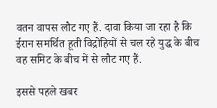वतन वापस लौट गए हैं. दावा किया जा रहा है कि ईरान समर्थित हूती विद्रोहियों से चल रहे युद्ध के बीच वह समिट के बीच में से लौट गए हैं.

इससे पहले खबर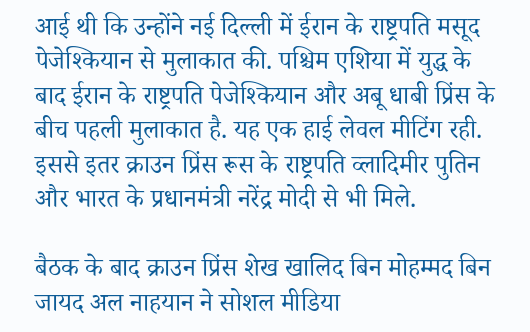आई थी कि उन्होंने नई दिल्ली में ईरान के राष्ट्रपति मसूद पेजेश्कियान से मुलाकात की. पश्चिम एशिया में युद्ध के बाद ईरान के राष्ट्रपति पेजेश्कियान और अबू धाबी प्रिंस के बीच पहली मुलाकात है. यह एक हाई लेवल मीटिंग रही. इससे इतर क्राउन प्रिंस रूस के राष्ट्रपति व्लादिमीर पुतिन और भारत के प्रधानमंत्री नरेंद्र मोदी से भी मिले.

बैठक के बाद क्राउन प्रिंस शेख खालिद बिन मोहम्मद बिन जायद अल नाहयान ने सोशल मीडिया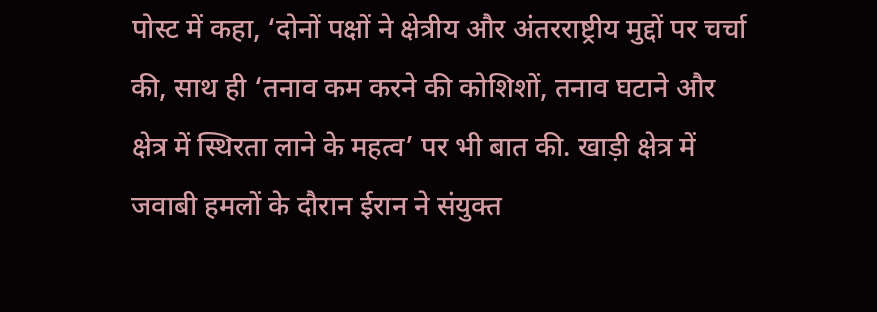पोस्ट में कहा, ‘दोनों पक्षों ने क्षेत्रीय और अंतरराष्ट्रीय मुद्दों पर चर्चा की, साथ ही ‘तनाव कम करने की कोशिशों, तनाव घटाने और क्षेत्र में स्थिरता लाने के महत्व’ पर भी बात की. खाड़ी क्षेत्र में जवाबी हमलों के दौरान ईरान ने संयुक्त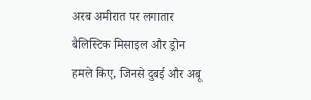अरब अमीरात पर लगातार बैलिस्टिक मिसाइल और ड्रोन हमले किए, जिनसे दुबई और अबू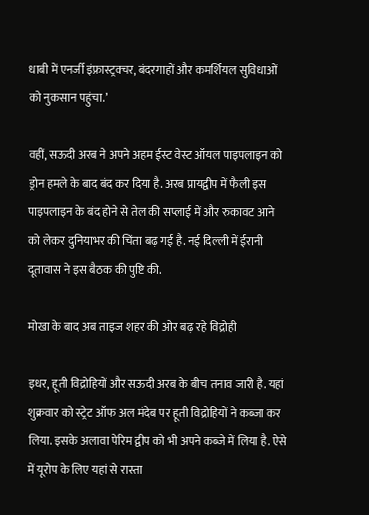धाबी में एनर्जी इंफ्रास्ट्रक्चर, बंदरगाहों और कमर्शियल सुविधाओं को नुकसान पहुंचा.’

वहीं, सऊदी अरब ने अपने अहम ईस्ट वेस्ट ऑयल पाइपलाइन को ड्रोन हमले के बाद बंद कर दिया है. अरब प्रायद्वीप में फैली इस पाइपलाइन के बंद होने से तेल की सप्लाई में और रुकावट आने को लेकर दुनियाभर की चिंता बढ़ गई है. नई दिल्ली में ईरानी दूतावास ने इस बैठक की पुष्टि की.

मोखा के बाद अब ताइज शहर की ओर बढ़ रहे विद्रोही

इधर, हूती विद्रोहियों और सऊदी अरब के बीच तनाव जारी है. यहां शुक्रवार को स्ट्रेट ऑफ अल मंदेब पर हूती विद्रोहियों ने कब्जा कर लिया. इसके अलावा पेरिम द्वीप को भी अपने कब्जे में लिया है. ऐसे में यूरोप के लिए यहां से रास्ता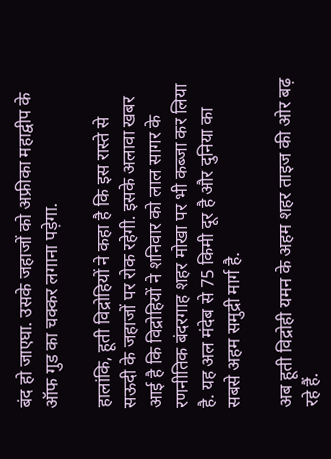बंद हो जाएघा. उसके जहाजों को अफ्रीका महाद्वीप के ऑफ गुड का चक्कर लगाना पड़ेगा.

हालांकि, हूती विद्रोहियों ने कहा है कि इस रास्ते से सऊदी के जहाजों पर रोक रहेगी. इसके अलावा खबर आई है कि विद्रोहियों ने शनिवार को लाल सागर के रणनीतिक बंदरगाह शहर मोखा पर भी कब्जा कर लिया है. यह अल मंदेब से 75 किमी दूर है और दुनिया का सबसे अहम समुद्री मार्ग है.

अब हूती विद्रोही यमन के अहम शहर ताइज की ओर बढ़ रहे हैं.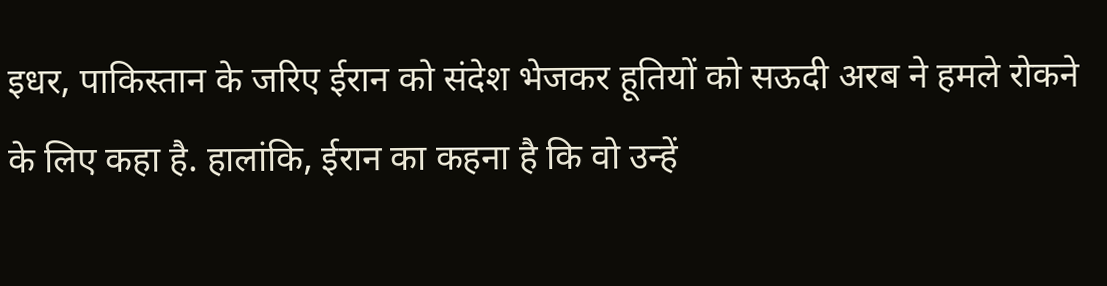इधर, पाकिस्तान के जरिए ईरान को संदेश भेजकर हूतियों को सऊदी अरब ने हमले रोकने के लिए कहा है. हालांकि, ईरान का कहना है कि वो उन्हें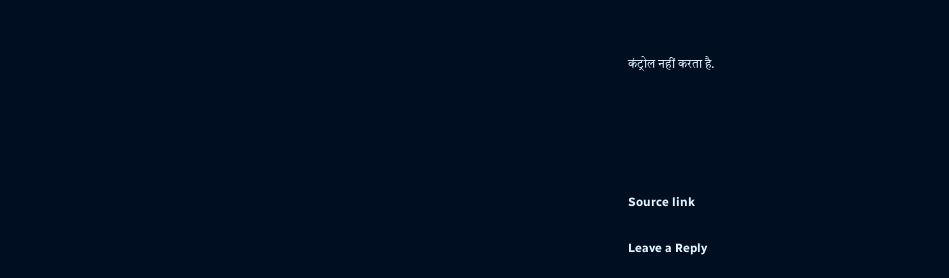कंट्रोल नहीं करता है.





Source link

Leave a Reply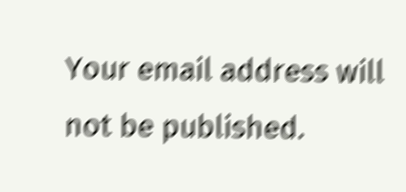Your email address will not be published.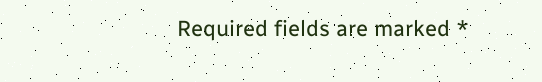Required fields are marked *